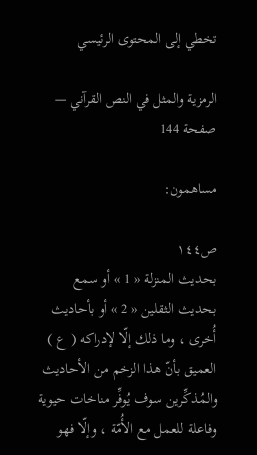تخطي إلى المحتوى الرئيسي

الرمزية والمثل في النص القرآني — صفحة 144

مساهمون:

ص١٤٤
بحديث المنزلة « 1 » أو سمع بحديث الثقلين « 2 » أو بأحاديث أُخرى ، وما ذلك إلّا لإدراكه ( ع ) العميق بأنّ هذا الزخم من الأحاديث والمُذكِّرين سوف يُوفِّر مناخات حيوية وفاعلة للعمل مع الأُمّة ، وإلّا فهو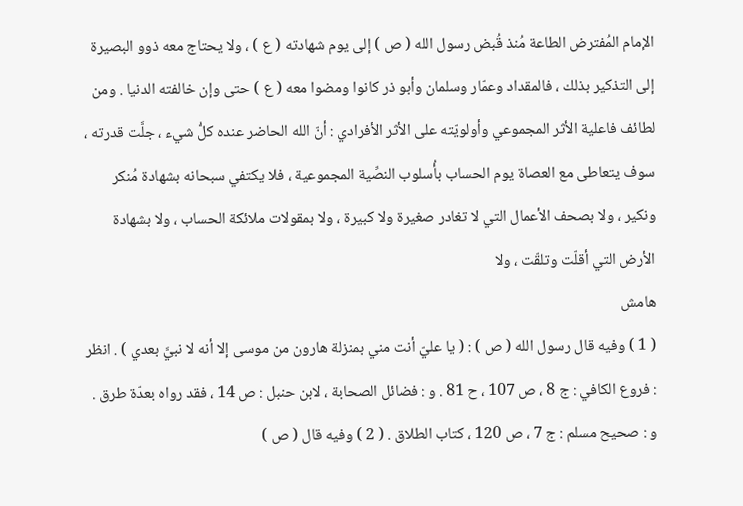الإمام المُفترض الطاعة مُنذ قُبض رسول الله ( ص ) إلى يوم شهادته ( ع ) ، ولا يحتاج معه ذوو البصيرة إلى التذكير بذلك ، فالمقداد وعمّار وسلمان وأبو ذر كانوا ومضوا معه ( ع ) حتى وإن خالفته الدنيا . ومن لطائف فاعلية الأثر المجموعي وأولويّته على الأثر الأفرادي : أنّ الله الحاضر عنده كلُّ شيء ، جلَّت قدرته ، سوف يتعاطى مع العصاة يوم الحساب بأُسلوب النصِّية المجموعية ، فلا يكتفي سبحانه بشهادة مُنكر ونكير ، ولا بصحف الأعمال التي لا تغادر صغيرة ولا كبيرة ، ولا بمقولات ملائكة الحساب ، ولا بشهادة الأرض التي أقلّت وتلقّت ، ولا
هامش
( 1 ) وفيه قال رسول الله ( ص ) : ( يا عليّ أنت مني بمنزلة هارون من موسى إلا أنه لا نبيَّ بعدي ) . انظر : فروع الكافي : ج 8 ، ص 107 ، ح 81 . و : فضائل الصحابة ، لابن حنبل : ص 14 ، فقد رواه بعدّة طرق . و : صحيح مسلم : ج 7 ، ص 120 ، كتاب الطلاق . ( 2 ) وفيه قال ( ص )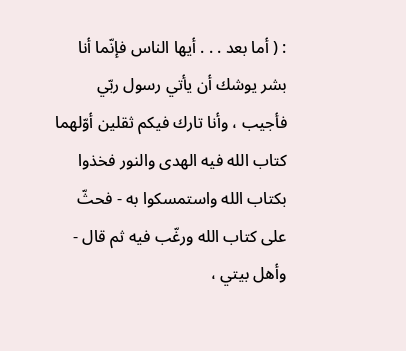: ( أما بعد . . . أيها الناس فإنّما أنا بشر يوشك أن يأتي رسول ربّي فأجيب ، وأنا تارك فيكم ثقلين أوّلهما كتاب الله فيه الهدى والنور فخذوا بكتاب الله واستمسكوا به - فحثّ على كتاب الله ورغّب فيه ثم قال - وأهل بيتي ،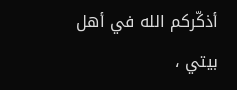أذكّركم الله في أهل بيتي ،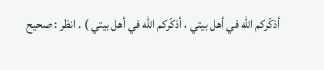أذكّركم الله في أهل بيتي ، أذكّركم الله في أهل بيتي ) . انظر : صحيح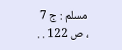مسلم : ج 7 ، ص 122 . .